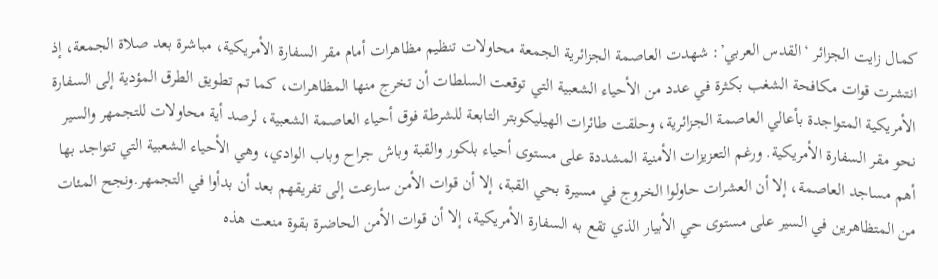كمال زايت الجزائر ‘القدس العربي’: شهدت العاصمة الجزائرية الجمعة محاولات تنظيم مظاهرات أمام مقر السفارة الأمريكية، مباشرة بعد صلاة الجمعة، إذ انتشرت قوات مكافحة الشغب بكثرة في عدد من الأحياء الشعبية التي توقعت السلطات أن تخرج منها المظاهرات، كما تم تطويق الطرق المؤدية إلى السفارة الأمريكية المتواجدة بأعالي العاصمة الجزائرية، وحلقت طائرات الهيليكوبتر التابعة للشرطة فوق أحياء العاصمة الشعبية، لرصد أية محاولات للتجمهر والسير نحو مقر السفارة الأمريكية. ورغم التعزيزات الأمنية المشددة على مستوى أحياء بلكور والقبة وباش جراح وباب الوادي، وهي الأحياء الشعبية التي تتواجد بها أهم مساجد العاصمة، إلا أن العشرات حاولوا الخروج في مسيرة بحي القبة، إلا أن قوات الأمن سارعت إلى تفريقهم بعد أن بدأوا في التجمهر.ونجح المئات من المتظاهرين في السير على مستوى حي الأبيار الذي تقع به السفارة الأمريكية، إلا أن قوات الأمن الحاضرة بقوة منعت هذه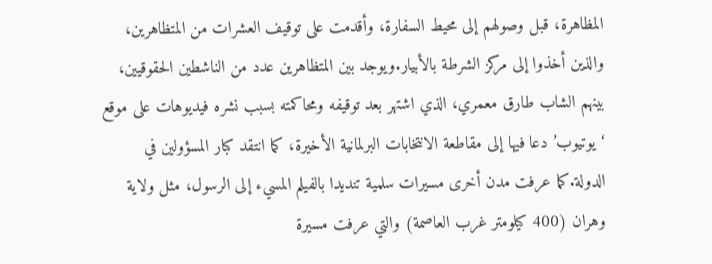المظاهرة، قبل وصولهم إلى محيط السفارة، وأقدمت على توقيف العشرات من المتظاهرين، والذين أخذوا إلى مركز الشرطة بالأبيار.ويوجد بين المتظاهرين عدد من الناشطين الحقوقيين، بينهم الشاب طارق معمري، الذي اشتهر بعد توقيفه ومحاكمته بسبب نشره فيديوهات على موقع ‘يوتيوب’ دعا فيها إلى مقاطعة الانتخابات البرلمانية الأخيرة، كما انتقد كبار المسؤولين في الدولة.كما عرفت مدن أخرى مسيرات سلمية تنديدا بالفيلم المسيء إلى الرسول، مثل ولاية وهران (400 كيلومتر غرب العاصمة) والتي عرفت مسيرة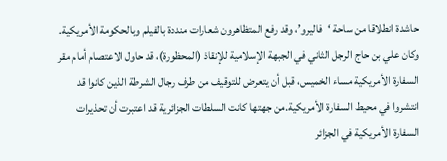حاشدة انطلاقا من ساحة ‘فاليرو’، وقد رفع المتظاهرون شعارات منددة بالفيلم وبالحكومة الأمريكية. وكان علي بن حاج الرجل الثاني في الجبهة الإسلامية للإنقاذ (المحظورة)، قد حاول الاعتصام أمام مقر السفارة الأمريكية مساء الخميس، قبل أن يتعرض للتوقيف من طرف رجال الشرطة الذين كانوا قد انتشروا في محيط السفارة الأمريكية.من جهتها كانت السلطات الجزائرية قد اعتبرت أن تحذيرات السفارة الأمريكية في الجزائر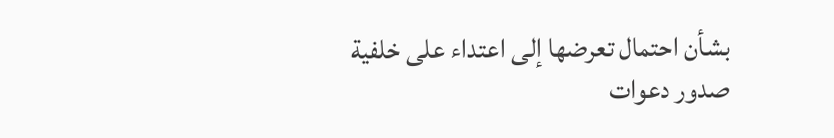بشأن احتمال تعرضها إلى اعتداء على خلفية صدور دعوات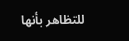للتظاهر بأنها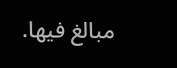مبالغ فيها.